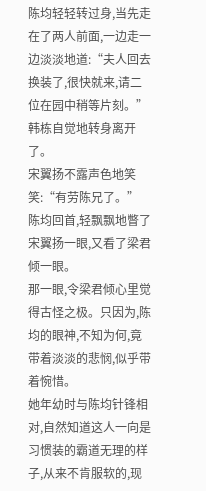陈均轻轻转过身,当先走在了两人前面,一边走一边淡淡地道:“夫人回去换装了,很快就来,请二位在园中稍等片刻。”
韩栋自觉地转身离开了。
宋翼扬不露声色地笑笑:“有劳陈兄了。”
陈均回首,轻飘飘地瞥了宋翼扬一眼,又看了梁君倾一眼。
那一眼,令梁君倾心里觉得古怪之极。只因为,陈均的眼神,不知为何,竟带着淡淡的悲悯,似乎带着惋惜。
她年幼时与陈均针锋相对,自然知道这人一向是习惯装的霸道无理的样子,从来不肯服软的,现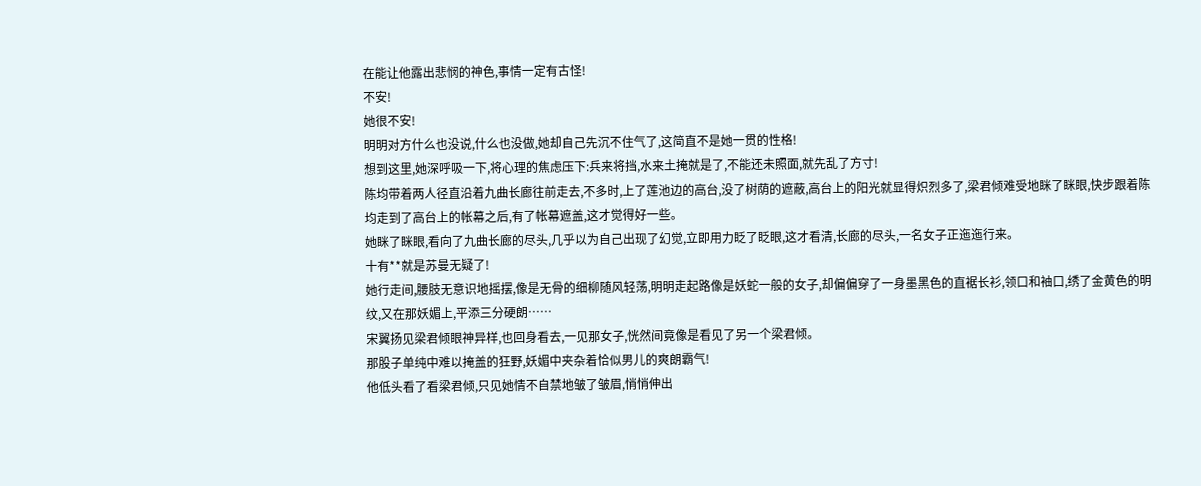在能让他露出悲悯的神色,事情一定有古怪!
不安!
她很不安!
明明对方什么也没说,什么也没做,她却自己先沉不住气了,这简直不是她一贯的性格!
想到这里,她深呼吸一下,将心理的焦虑压下:兵来将挡,水来土掩就是了,不能还未照面,就先乱了方寸!
陈均带着两人径直沿着九曲长廊往前走去,不多时,上了莲池边的高台,没了树荫的遮蔽,高台上的阳光就显得炽烈多了,梁君倾难受地眯了眯眼,快步跟着陈均走到了高台上的帐幕之后,有了帐幕遮盖,这才觉得好一些。
她眯了眯眼,看向了九曲长廊的尽头,几乎以为自己出现了幻觉,立即用力眨了眨眼,这才看清,长廊的尽头,一名女子正迤迤行来。
十有**就是苏曼无疑了!
她行走间,腰肢无意识地摇摆,像是无骨的细柳随风轻荡,明明走起路像是妖蛇一般的女子,却偏偏穿了一身墨黑色的直裾长衫,领口和袖口,绣了金黄色的明纹,又在那妖媚上,平添三分硬朗……
宋翼扬见梁君倾眼神异样,也回身看去,一见那女子,恍然间竟像是看见了另一个梁君倾。
那股子单纯中难以掩盖的狂野,妖媚中夹杂着恰似男儿的爽朗霸气!
他低头看了看梁君倾,只见她情不自禁地皱了皱眉,悄悄伸出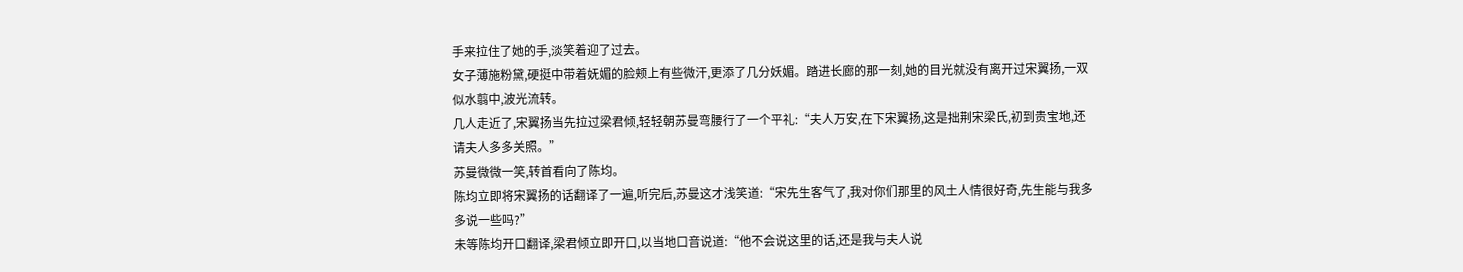手来拉住了她的手,淡笑着迎了过去。
女子薄施粉黛,硬挺中带着妩媚的脸颊上有些微汗,更添了几分妖媚。踏进长廊的那一刻,她的目光就没有离开过宋翼扬,一双似水翦中,波光流转。
几人走近了,宋翼扬当先拉过梁君倾,轻轻朝苏曼弯腰行了一个平礼:“夫人万安,在下宋翼扬,这是拙荆宋梁氏,初到贵宝地,还请夫人多多关照。”
苏曼微微一笑,转首看向了陈均。
陈均立即将宋翼扬的话翻译了一遍,听完后,苏曼这才浅笑道:“宋先生客气了,我对你们那里的风土人情很好奇,先生能与我多多说一些吗?”
未等陈均开口翻译,梁君倾立即开口,以当地口音说道:“他不会说这里的话,还是我与夫人说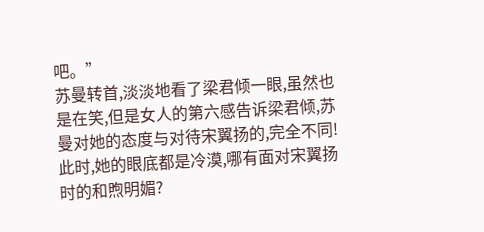吧。”
苏曼转首,淡淡地看了梁君倾一眼,虽然也是在笑,但是女人的第六感告诉梁君倾,苏曼对她的态度与对待宋翼扬的,完全不同!
此时,她的眼底都是冷漠,哪有面对宋翼扬时的和煦明媚?